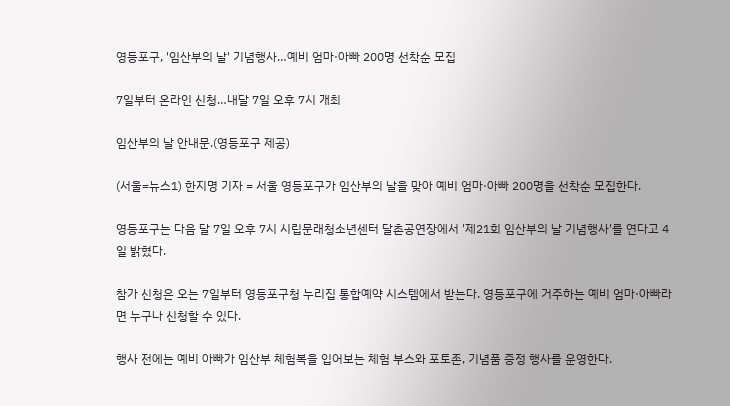영등포구, '임산부의 날' 기념행사…예비 엄마·아빠 200명 선착순 모집

7일부터 온라인 신청…내달 7일 오후 7시 개최

임산부의 날 안내문.(영등포구 제공)

(서울=뉴스1) 한지명 기자 = 서울 영등포구가 임산부의 날을 맞아 예비 엄마·아빠 200명을 선착순 모집한다.

영등포구는 다음 달 7일 오후 7시 시립문래청소년센터 달촌공연장에서 '제21회 임산부의 날 기념행사'를 연다고 4일 밝혔다.

참가 신청은 오는 7일부터 영등포구청 누리집 통합예약 시스템에서 받는다. 영등포구에 거주하는 예비 엄마·아빠라면 누구나 신청할 수 있다.

행사 전에는 예비 아빠가 임산부 체험복을 입어보는 체험 부스와 포토존, 기념품 증정 행사를 운영한다.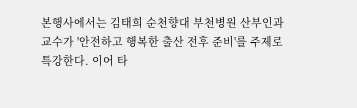본행사에서는 김태희 순천향대 부천병원 산부인과 교수가 '안전하고 행복한 출산 전후 준비'를 주제로 특강한다. 이어 타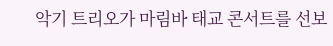악기 트리오가 마림바 태교 콘서트를 선보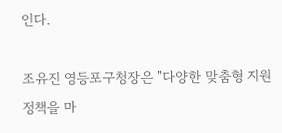인다.

조유진 영등포구청장은 "다양한 맞춤형 지원 정책을 마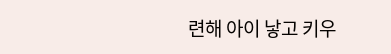련해 아이 낳고 키우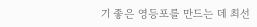기 좋은 영등포를 만드는 데 최선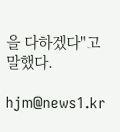을 다하겠다"고 말했다.

hjm@news1.kr